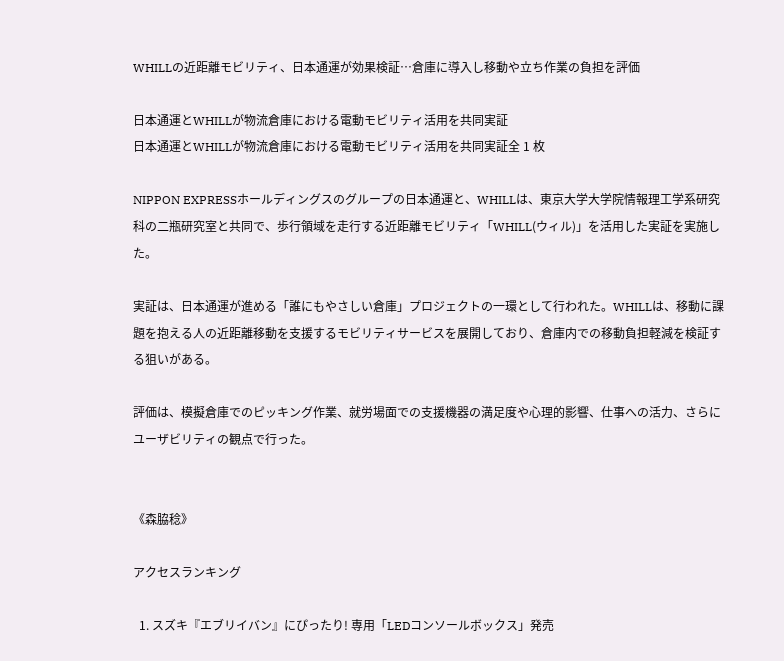WHILLの近距離モビリティ、日本通運が効果検証…倉庫に導入し移動や立ち作業の負担を評価

日本通運とWHILLが物流倉庫における電動モビリティ活用を共同実証
日本通運とWHILLが物流倉庫における電動モビリティ活用を共同実証全 1 枚

NIPPON EXPRESSホールディングスのグループの日本通運と、WHILLは、東京大学大学院情報理工学系研究科の二瓶研究室と共同で、歩行領域を走行する近距離モビリティ「WHILL(ウィル)」を活用した実証を実施した。

実証は、日本通運が進める「誰にもやさしい倉庫」プロジェクトの一環として行われた。WHILLは、移動に課題を抱える人の近距離移動を支援するモビリティサービスを展開しており、倉庫内での移動負担軽減を検証する狙いがある。

評価は、模擬倉庫でのピッキング作業、就労場面での支援機器の満足度や心理的影響、仕事への活力、さらにユーザビリティの観点で行った。


《森脇稔》

アクセスランキング

  1. スズキ『エブリイバン』にぴったり! 専用「LEDコンソールボックス」発売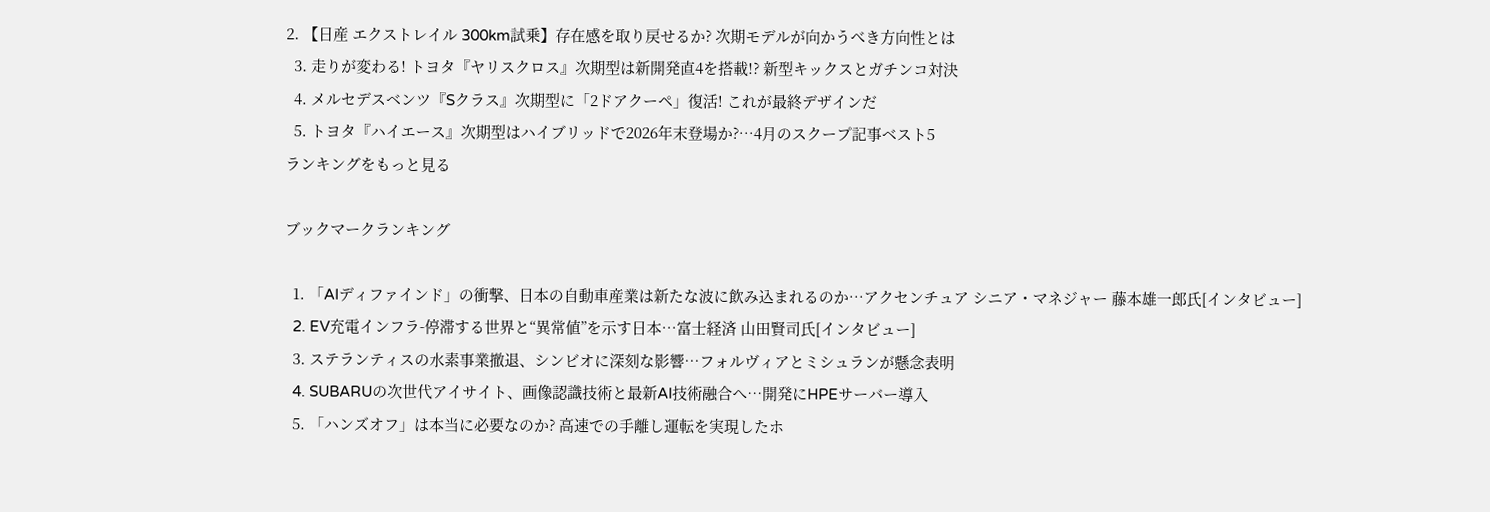2. 【日産 エクストレイル 300km試乗】存在感を取り戻せるか? 次期モデルが向かうべき方向性とは
  3. 走りが変わる! トヨタ『ヤリスクロス』次期型は新開発直4を搭載!? 新型キックスとガチンコ対決
  4. メルセデスベンツ『Sクラス』次期型に「2ドアクーペ」復活! これが最終デザインだ
  5. トヨタ『ハイエース』次期型はハイブリッドで2026年末登場か?…4月のスクープ記事ベスト5
ランキングをもっと見る

ブックマークランキング

  1. 「AIディファインド」の衝撃、日本の自動車産業は新たな波に飲み込まれるのか…アクセンチュア シニア・マネジャー 藤本雄一郎氏[インタビュー]
  2. EV充電インフラ-停滞する世界と“異常値”を示す日本…富士経済 山田賢司氏[インタビュー]
  3. ステランティスの水素事業撤退、シンビオに深刻な影響…フォルヴィアとミシュランが懸念表明
  4. SUBARUの次世代アイサイト、画像認識技術と最新AI技術融合へ…開発にHPEサーバー導入
  5. 「ハンズオフ」は本当に必要なのか? 高速での手離し運転を実現したホ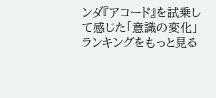ンダ『アコード』を試乗して感じた「意識の変化」
ランキングをもっと見る